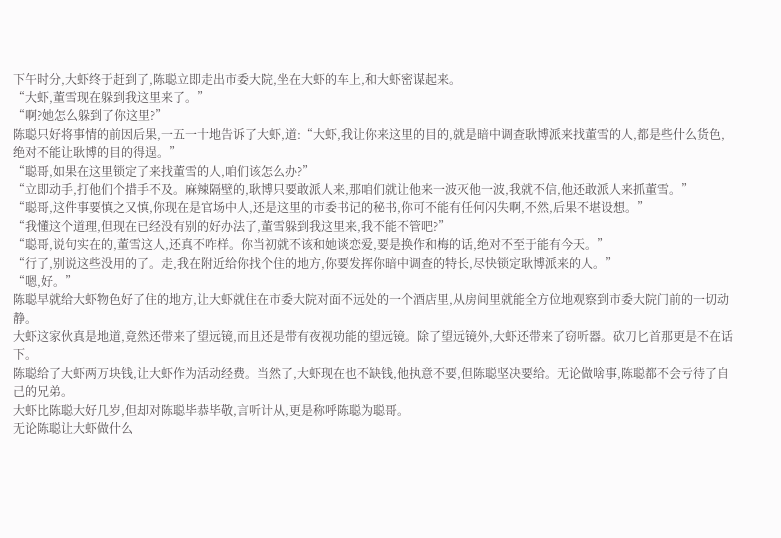下午时分,大虾终于赶到了,陈聪立即走出市委大院,坐在大虾的车上,和大虾密谋起来。
“大虾,董雪现在躲到我这里来了。”
“啊?她怎么躲到了你这里?”
陈聪只好将事情的前因后果,一五一十地告诉了大虾,道:“大虾,我让你来这里的目的,就是暗中调查耿博派来找董雪的人,都是些什么货色,绝对不能让耿博的目的得逞。”
“聪哥,如果在这里锁定了来找董雪的人,咱们该怎么办?”
“立即动手,打他们个措手不及。麻辣隔壁的,耿博只要敢派人来,那咱们就让他来一波灭他一波,我就不信,他还敢派人来抓董雪。”
“聪哥,这件事要慎之又慎,你现在是官场中人,还是这里的市委书记的秘书,你可不能有任何闪失啊,不然,后果不堪设想。”
“我懂这个道理,但现在已经没有别的好办法了,董雪躲到我这里来,我不能不管吧?”
“聪哥,说句实在的,董雪这人,还真不咋样。你当初就不该和她谈恋爱,要是换作和梅的话,绝对不至于能有今天。”
“行了,别说这些没用的了。走,我在附近给你找个住的地方,你要发挥你暗中调查的特长,尽快锁定耿博派来的人。”
“嗯,好。”
陈聪早就给大虾物色好了住的地方,让大虾就住在市委大院对面不远处的一个酒店里,从房间里就能全方位地观察到市委大院门前的一切动静。
大虾这家伙真是地道,竟然还带来了望远镜,而且还是带有夜视功能的望远镜。除了望远镜外,大虾还带来了窃听器。砍刀匕首那更是不在话下。
陈聪给了大虾两万块钱,让大虾作为活动经费。当然了,大虾现在也不缺钱,他执意不要,但陈聪坚决要给。无论做啥事,陈聪都不会亏待了自己的兄弟。
大虾比陈聪大好几岁,但却对陈聪毕恭毕敬,言听计从,更是称呼陈聪为聪哥。
无论陈聪让大虾做什么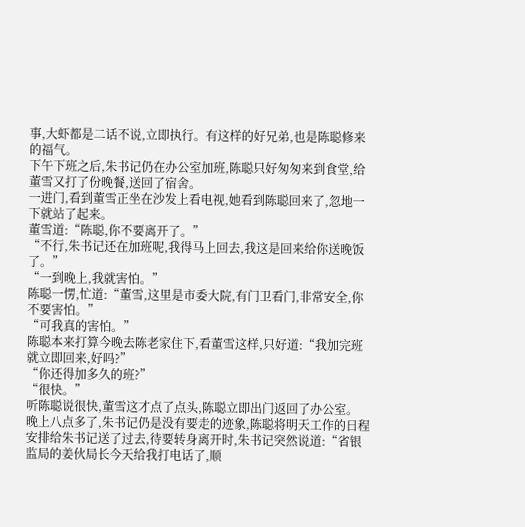事,大虾都是二话不说,立即执行。有这样的好兄弟,也是陈聪修来的福气。
下午下班之后,朱书记仍在办公室加班,陈聪只好匆匆来到食堂,给董雪又打了份晚餐,送回了宿舍。
一进门,看到董雪正坐在沙发上看电视,她看到陈聪回来了,忽地一下就站了起来。
董雪道:“陈聪,你不要离开了。”
“不行,朱书记还在加班呢,我得马上回去,我这是回来给你送晚饭了。”
“一到晚上,我就害怕。”
陈聪一愣,忙道:“董雪,这里是市委大院,有门卫看门,非常安全,你不要害怕。”
“可我真的害怕。”
陈聪本来打算今晚去陈老家住下,看董雪这样,只好道:“我加完班就立即回来,好吗?”
“你还得加多久的班?”
“很快。”
听陈聪说很快,董雪这才点了点头,陈聪立即出门返回了办公室。
晚上八点多了,朱书记仍是没有要走的迹象,陈聪将明天工作的日程安排给朱书记送了过去,待要转身离开时,朱书记突然说道:“省银监局的姜伙局长今天给我打电话了,顺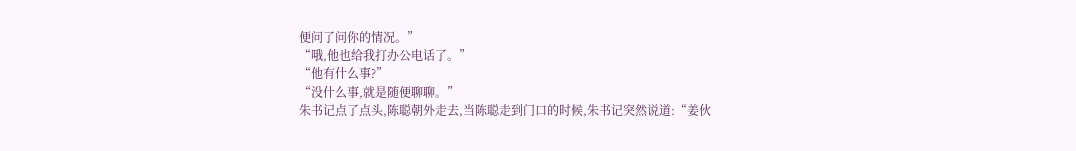便问了问你的情况。”
“哦,他也给我打办公电话了。”
“他有什么事?”
“没什么事,就是随便聊聊。”
朱书记点了点头,陈聪朝外走去,当陈聪走到门口的时候,朱书记突然说道:“姜伙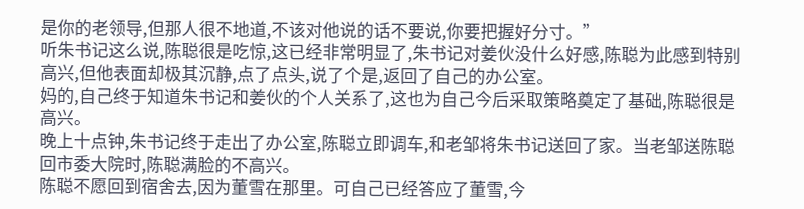是你的老领导,但那人很不地道,不该对他说的话不要说,你要把握好分寸。”
听朱书记这么说,陈聪很是吃惊,这已经非常明显了,朱书记对姜伙没什么好感,陈聪为此感到特别高兴,但他表面却极其沉静,点了点头,说了个是,返回了自己的办公室。
妈的,自己终于知道朱书记和姜伙的个人关系了,这也为自己今后采取策略奠定了基础,陈聪很是高兴。
晚上十点钟,朱书记终于走出了办公室,陈聪立即调车,和老邹将朱书记送回了家。当老邹送陈聪回市委大院时,陈聪满脸的不高兴。
陈聪不愿回到宿舍去,因为董雪在那里。可自己已经答应了董雪,今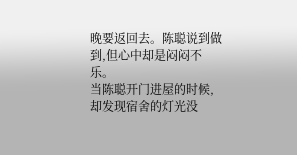晚要返回去。陈聪说到做到,但心中却是闷闷不乐。
当陈聪开门进屋的时候,却发现宿舍的灯光没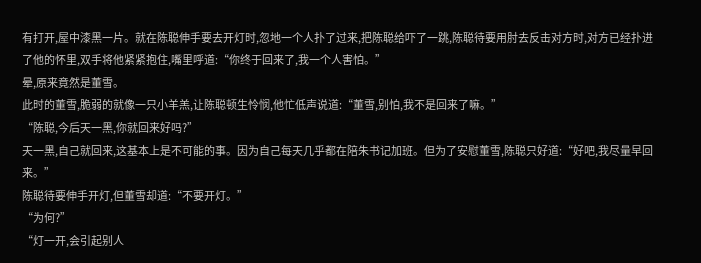有打开,屋中漆黑一片。就在陈聪伸手要去开灯时,忽地一个人扑了过来,把陈聪给吓了一跳,陈聪待要用肘去反击对方时,对方已经扑进了他的怀里,双手将他紧紧抱住,嘴里呼道:“你终于回来了,我一个人害怕。”
晕,原来竟然是董雪。
此时的董雪,脆弱的就像一只小羊羔,让陈聪顿生怜悯,他忙低声说道:“董雪,别怕,我不是回来了嘛。”
“陈聪,今后天一黑,你就回来好吗?”
天一黑,自己就回来,这基本上是不可能的事。因为自己每天几乎都在陪朱书记加班。但为了安慰董雪,陈聪只好道:“好吧,我尽量早回来。”
陈聪待要伸手开灯,但董雪却道:“不要开灯。”
“为何?”
“灯一开,会引起别人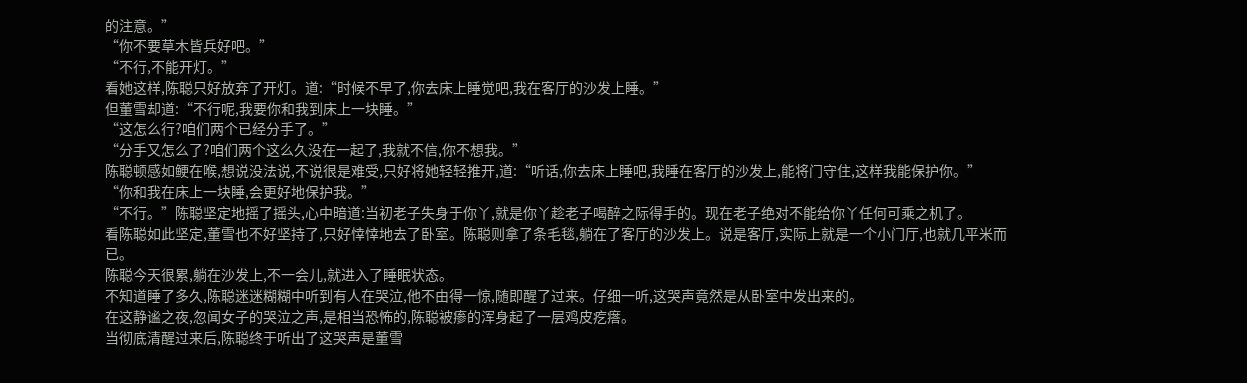的注意。”
“你不要草木皆兵好吧。”
“不行,不能开灯。”
看她这样,陈聪只好放弃了开灯。道:“时候不早了,你去床上睡觉吧,我在客厅的沙发上睡。”
但董雪却道:“不行呢,我要你和我到床上一块睡。”
“这怎么行?咱们两个已经分手了。”
“分手又怎么了?咱们两个这么久没在一起了,我就不信,你不想我。”
陈聪顿感如鲠在喉,想说没法说,不说很是难受,只好将她轻轻推开,道:“听话,你去床上睡吧,我睡在客厅的沙发上,能将门守住,这样我能保护你。”
“你和我在床上一块睡,会更好地保护我。”
“不行。”陈聪坚定地摇了摇头,心中暗道:当初老子失身于你丫,就是你丫趁老子喝醉之际得手的。现在老子绝对不能给你丫任何可乘之机了。
看陈聪如此坚定,董雪也不好坚持了,只好悻悻地去了卧室。陈聪则拿了条毛毯,躺在了客厅的沙发上。说是客厅,实际上就是一个小门厅,也就几平米而已。
陈聪今天很累,躺在沙发上,不一会儿,就进入了睡眠状态。
不知道睡了多久,陈聪迷迷糊糊中听到有人在哭泣,他不由得一惊,随即醒了过来。仔细一听,这哭声竟然是从卧室中发出来的。
在这静谧之夜,忽闻女子的哭泣之声,是相当恐怖的,陈聪被瘆的浑身起了一层鸡皮疙瘩。
当彻底清醒过来后,陈聪终于听出了这哭声是董雪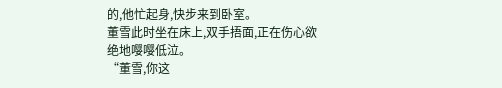的,他忙起身,快步来到卧室。
董雪此时坐在床上,双手捂面,正在伤心欲绝地嘤嘤低泣。
“董雪,你这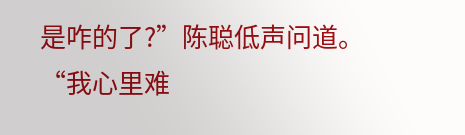是咋的了?”陈聪低声问道。
“我心里难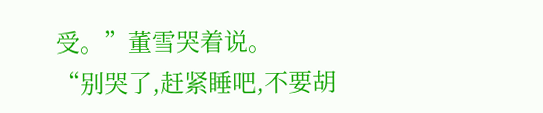受。”董雪哭着说。
“别哭了,赶紧睡吧,不要胡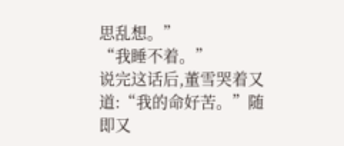思乱想。”
“我睡不着。”
说完这话后,董雪哭着又道:“我的命好苦。”随即又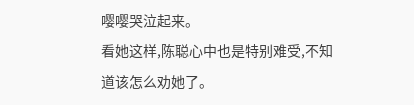嘤嘤哭泣起来。
看她这样,陈聪心中也是特别难受,不知道该怎么劝她了。